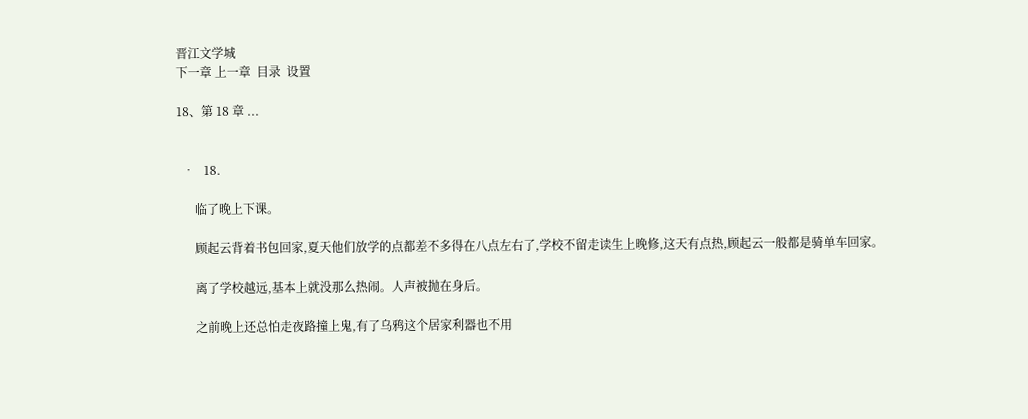晋江文学城
下一章 上一章  目录  设置

18、第 18 章 ...


  •   18.

      临了晚上下课。

      顾起云背着书包回家,夏天他们放学的点都差不多得在八点左右了,学校不留走读生上晚修,这天有点热,顾起云一般都是骑单车回家。

      离了学校越远,基本上就没那么热闹。人声被抛在身后。

      之前晚上还总怕走夜路撞上鬼,有了乌鸦这个居家利器也不用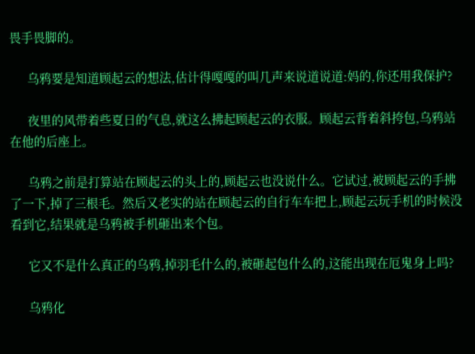畏手畏脚的。

      乌鸦要是知道顾起云的想法,估计得嘎嘎的叫几声来说道说道:妈的,你还用我保护?

      夜里的风带着些夏日的气息,就这么拂起顾起云的衣服。顾起云背着斜挎包,乌鸦站在他的后座上。

      乌鸦之前是打算站在顾起云的头上的,顾起云也没说什么。它试过,被顾起云的手拂了一下,掉了三根毛。然后又老实的站在顾起云的自行车车把上,顾起云玩手机的时候没看到它,结果就是乌鸦被手机砸出来个包。

      它又不是什么真正的乌鸦,掉羽毛什么的,被砸起包什么的,这能出现在厄鬼身上吗?

      乌鸦化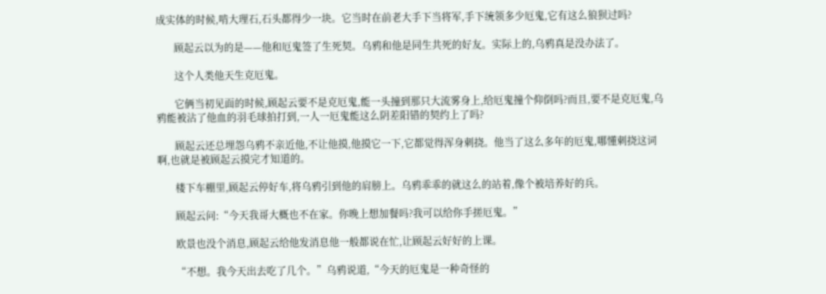成实体的时候,啃大理石,石头都得少一块。它当时在前老大手下当将军,手下统领多少厄鬼,它有这么狼狈过吗?

      顾起云以为的是——他和厄鬼签了生死契。乌鸦和他是同生共死的好友。实际上的,乌鸦真是没办法了。

      这个人类他天生克厄鬼。

      它俩当初见面的时候,顾起云要不是克厄鬼,能一头撞到那只大流雾身上,给厄鬼撞个仰倒吗?而且,要不是克厄鬼,乌鸦能被沾了他血的羽毛球拍打到,一人一厄鬼能这么阴差阳错的契约上了吗?

      顾起云还总埋怨乌鸦不亲近他,不让他摸,他摸它一下,它都觉得浑身刺挠。他当了这么多年的厄鬼,哪懂刺挠这词啊,也就是被顾起云摸完才知道的。

      楼下车棚里,顾起云停好车,将乌鸦引到他的肩膀上。乌鸦乖乖的就这么的站着,像个被培养好的兵。

      顾起云问:“今天我哥大概也不在家。你晚上想加餐吗?我可以给你手搓厄鬼。”

      欧景也没个消息,顾起云给他发消息他一般都说在忙,让顾起云好好的上课。

      “不想。我今天出去吃了几个。”乌鸦说道,“今天的厄鬼是一种奇怪的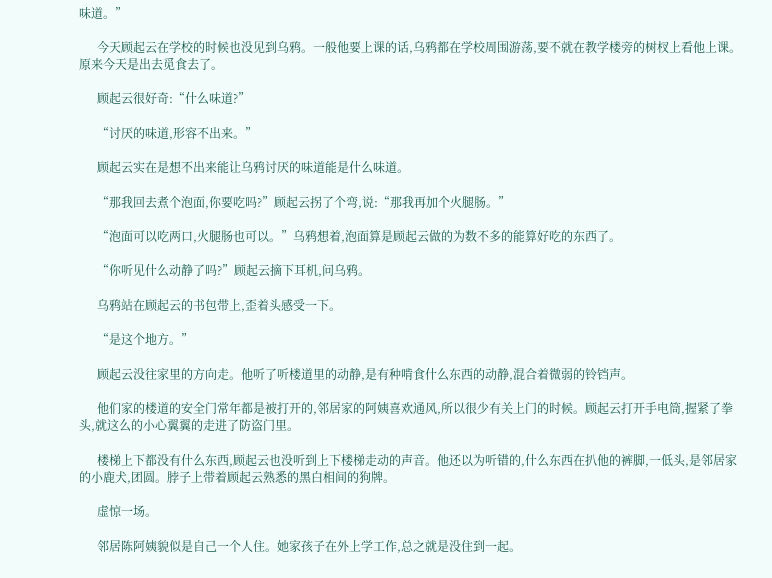味道。”

      今天顾起云在学校的时候也没见到乌鸦。一般他要上课的话,乌鸦都在学校周围游荡,要不就在教学楼旁的树杈上看他上课。原来今天是出去觅食去了。

      顾起云很好奇:“什么味道?”

      “讨厌的味道,形容不出来。”

      顾起云实在是想不出来能让乌鸦讨厌的味道能是什么味道。

      “那我回去煮个泡面,你要吃吗?”顾起云拐了个弯,说:“那我再加个火腿肠。”

      “泡面可以吃两口,火腿肠也可以。”乌鸦想着,泡面算是顾起云做的为数不多的能算好吃的东西了。

      “你听见什么动静了吗?”顾起云摘下耳机,问乌鸦。

      乌鸦站在顾起云的书包带上,歪着头感受一下。

      “是这个地方。”

      顾起云没往家里的方向走。他听了听楼道里的动静,是有种啃食什么东西的动静,混合着微弱的铃铛声。

      他们家的楼道的安全门常年都是被打开的,邻居家的阿姨喜欢通风,所以很少有关上门的时候。顾起云打开手电筒,握紧了拳头,就这么的小心翼翼的走进了防盗门里。

      楼梯上下都没有什么东西,顾起云也没听到上下楼梯走动的声音。他还以为听错的,什么东西在扒他的裤脚,一低头,是邻居家的小鹿犬,团圆。脖子上带着顾起云熟悉的黑白相间的狗牌。

      虚惊一场。

      邻居陈阿姨貌似是自己一个人住。她家孩子在外上学工作,总之就是没住到一起。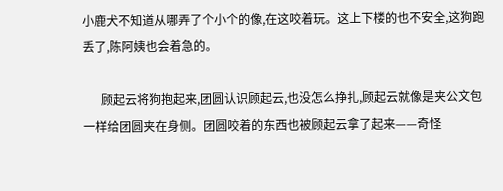小鹿犬不知道从哪弄了个小个的像,在这咬着玩。这上下楼的也不安全,这狗跑丢了,陈阿姨也会着急的。

      顾起云将狗抱起来,团圆认识顾起云,也没怎么挣扎,顾起云就像是夹公文包一样给团圆夹在身侧。团圆咬着的东西也被顾起云拿了起来——奇怪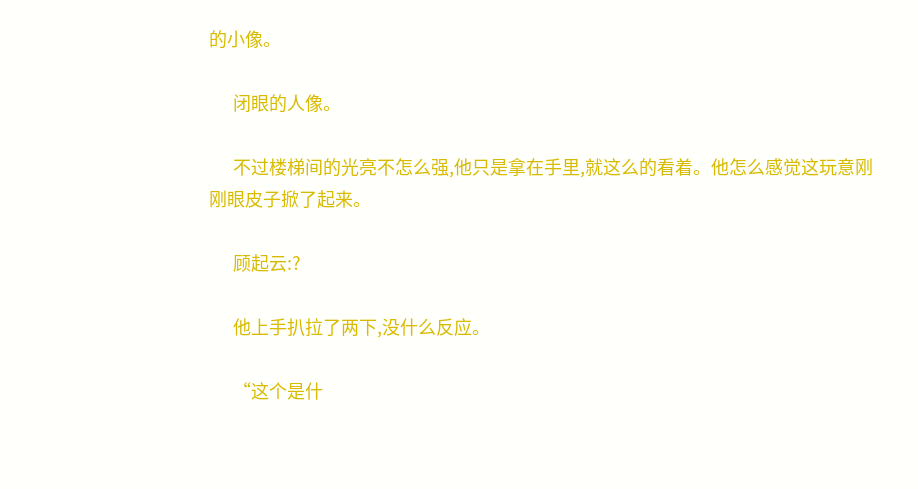的小像。

      闭眼的人像。

      不过楼梯间的光亮不怎么强,他只是拿在手里,就这么的看着。他怎么感觉这玩意刚刚眼皮子掀了起来。

      顾起云:?

      他上手扒拉了两下,没什么反应。

      “这个是什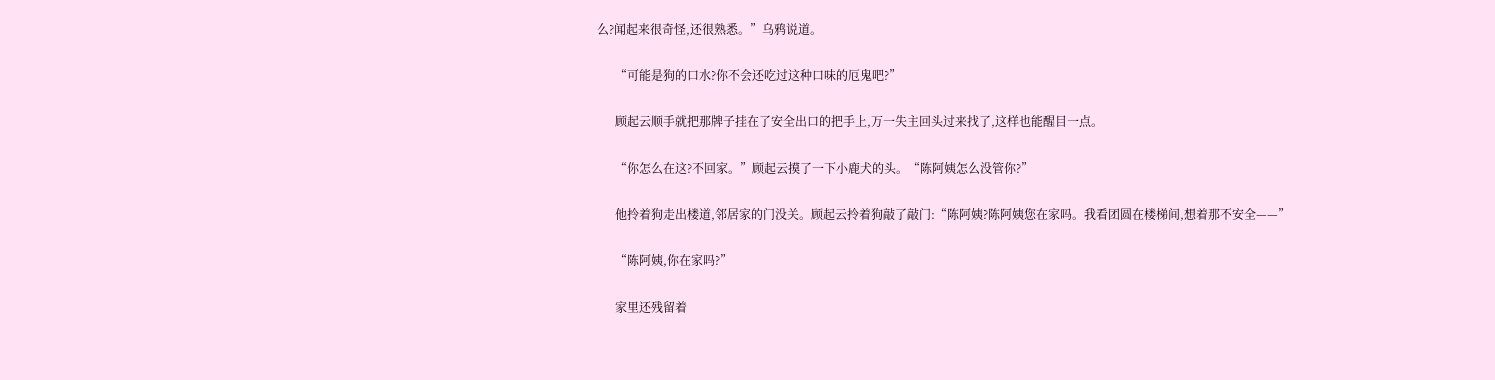么?闻起来很奇怪,还很熟悉。”乌鸦说道。

      “可能是狗的口水?你不会还吃过这种口味的厄鬼吧?”

      顾起云顺手就把那牌子挂在了安全出口的把手上,万一失主回头过来找了,这样也能醒目一点。

      “你怎么在这?不回家。”顾起云摸了一下小鹿犬的头。“陈阿姨怎么没管你?”

      他拎着狗走出楼道,邻居家的门没关。顾起云拎着狗敲了敲门:“陈阿姨?陈阿姨您在家吗。我看团圆在楼梯间,想着那不安全——”

      “陈阿姨,你在家吗?”

      家里还残留着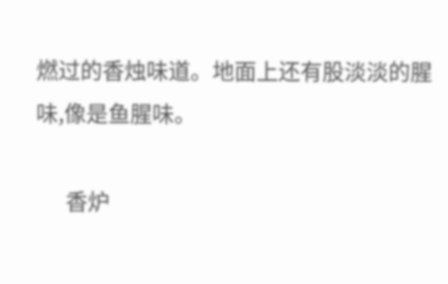燃过的香烛味道。地面上还有股淡淡的腥味,像是鱼腥味。

      香炉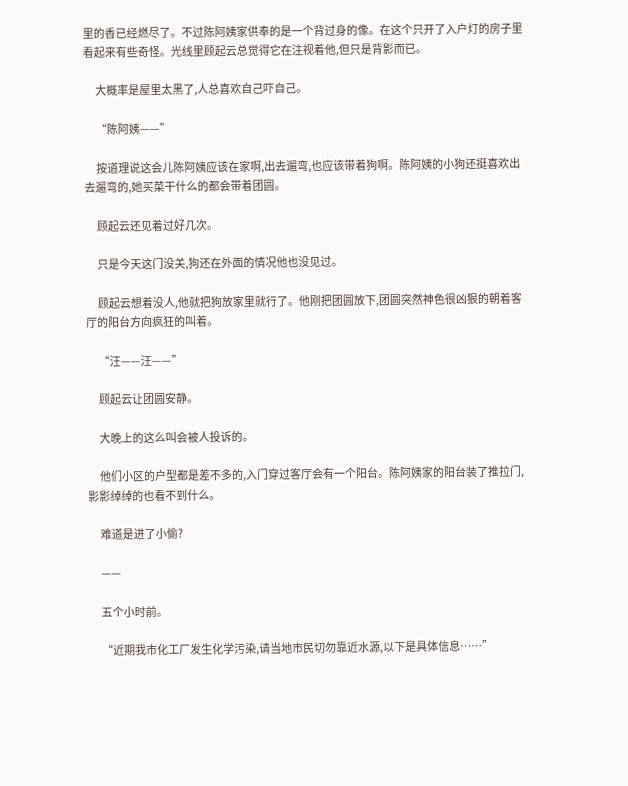里的香已经燃尽了。不过陈阿姨家供奉的是一个背过身的像。在这个只开了入户灯的房子里看起来有些奇怪。光线里顾起云总觉得它在注视着他,但只是背影而已。

      大概率是屋里太黑了,人总喜欢自己吓自己。

      “陈阿姨——”

      按道理说这会儿陈阿姨应该在家啊,出去遛弯,也应该带着狗啊。陈阿姨的小狗还挺喜欢出去遛弯的,她买菜干什么的都会带着团圆。

      顾起云还见着过好几次。

      只是今天这门没关,狗还在外面的情况他也没见过。

      顾起云想着没人,他就把狗放家里就行了。他刚把团圆放下,团圆突然神色很凶狠的朝着客厅的阳台方向疯狂的叫着。

      “汪——汪——”

      顾起云让团圆安静。

      大晚上的这么叫会被人投诉的。

      他们小区的户型都是差不多的,入门穿过客厅会有一个阳台。陈阿姨家的阳台装了推拉门,影影绰绰的也看不到什么。

      难道是进了小偷?

      ——

      五个小时前。

      “近期我市化工厂发生化学污染,请当地市民切勿靠近水源,以下是具体信息……”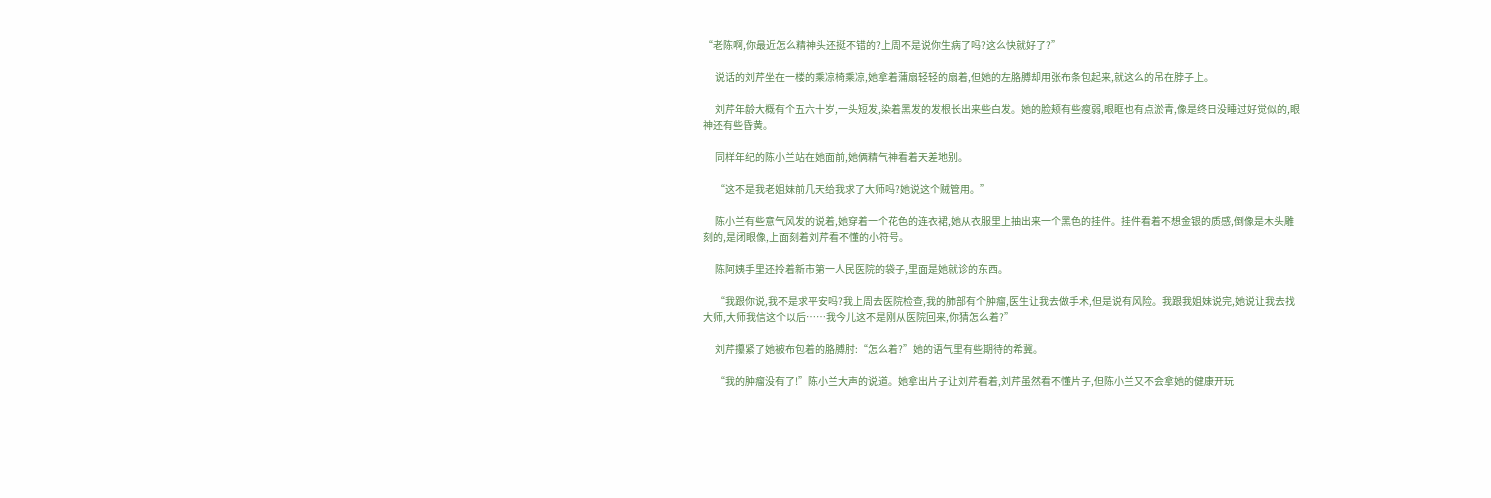“老陈啊,你最近怎么精神头还挺不错的?上周不是说你生病了吗?这么快就好了?”

      说话的刘芹坐在一楼的乘凉椅乘凉,她拿着蒲扇轻轻的扇着,但她的左胳膊却用张布条包起来,就这么的吊在脖子上。

      刘芹年龄大概有个五六十岁,一头短发,染着黑发的发根长出来些白发。她的脸颊有些瘦弱,眼眶也有点淤青,像是终日没睡过好觉似的,眼神还有些昏黄。

      同样年纪的陈小兰站在她面前,她俩精气神看着天差地别。

      “这不是我老姐妹前几天给我求了大师吗?她说这个贼管用。”

      陈小兰有些意气风发的说着,她穿着一个花色的连衣裙,她从衣服里上抽出来一个黑色的挂件。挂件看着不想金银的质感,倒像是木头雕刻的,是闭眼像,上面刻着刘芹看不懂的小符号。

      陈阿姨手里还拎着新市第一人民医院的袋子,里面是她就诊的东西。

      “我跟你说,我不是求平安吗?我上周去医院检查,我的肺部有个肿瘤,医生让我去做手术,但是说有风险。我跟我姐妹说完,她说让我去找大师,大师我信这个以后……我今儿这不是刚从医院回来,你猜怎么着?”

      刘芹攥紧了她被布包着的胳膊肘:“怎么着?”她的语气里有些期待的希冀。

      “我的肿瘤没有了!”陈小兰大声的说道。她拿出片子让刘芹看着,刘芹虽然看不懂片子,但陈小兰又不会拿她的健康开玩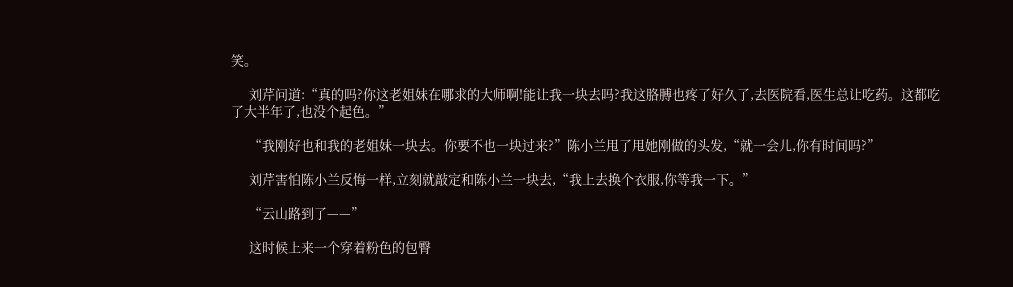笑。

      刘芹问道:“真的吗?你这老姐妹在哪求的大师啊!能让我一块去吗?我这胳膊也疼了好久了,去医院看,医生总让吃药。这都吃了大半年了,也没个起色。”

      “我刚好也和我的老姐妹一块去。你要不也一块过来?”陈小兰甩了甩她刚做的头发,“就一会儿,你有时间吗?”

      刘芹害怕陈小兰反悔一样,立刻就敲定和陈小兰一块去,“我上去换个衣服,你等我一下。”

      “云山路到了——”

      这时候上来一个穿着粉色的包臀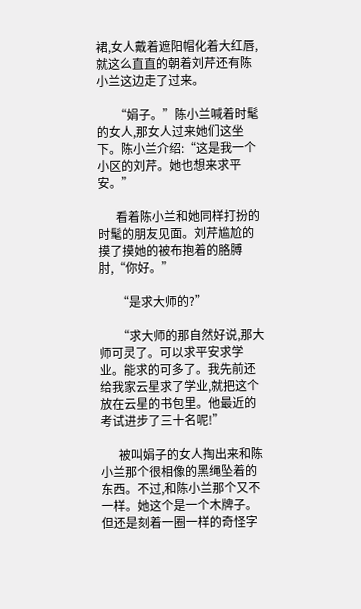裙,女人戴着遮阳帽化着大红唇,就这么直直的朝着刘芹还有陈小兰这边走了过来。

      “娟子。”陈小兰喊着时髦的女人,那女人过来她们这坐下。陈小兰介绍:“这是我一个小区的刘芹。她也想来求平安。”

      看着陈小兰和她同样打扮的时髦的朋友见面。刘芹尴尬的摸了摸她的被布抱着的胳膊肘,“你好。”

      “是求大师的?”

      “求大师的那自然好说,那大师可灵了。可以求平安求学业。能求的可多了。我先前还给我家云星求了学业,就把这个放在云星的书包里。他最近的考试进步了三十名呢!”

      被叫娟子的女人掏出来和陈小兰那个很相像的黑绳坠着的东西。不过,和陈小兰那个又不一样。她这个是一个木牌子。但还是刻着一圈一样的奇怪字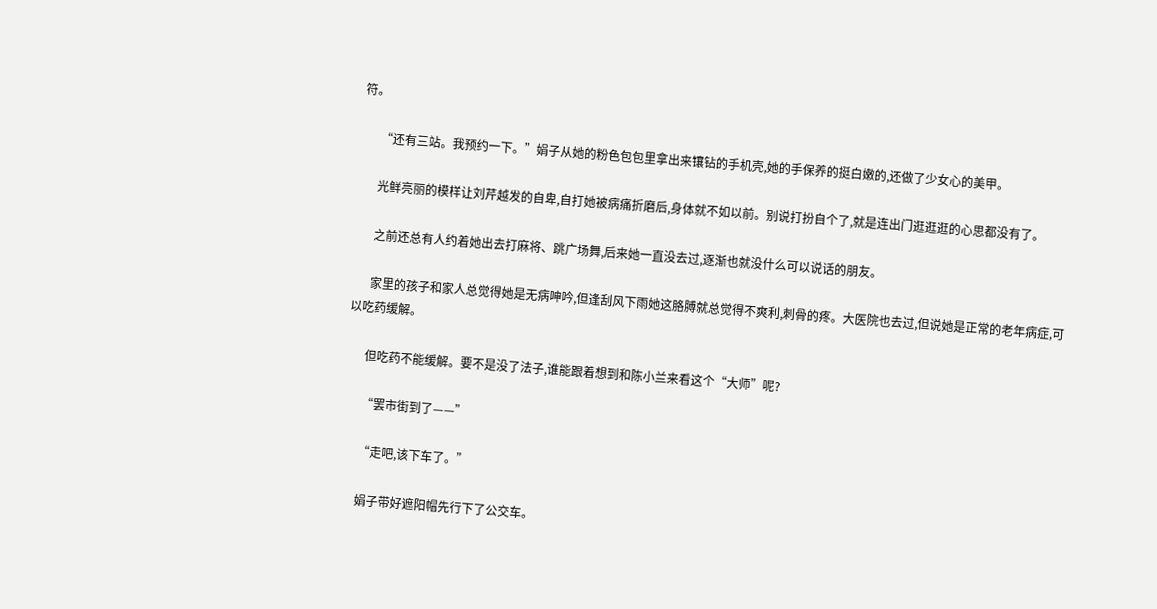符。

      “还有三站。我预约一下。”娟子从她的粉色包包里拿出来镶钻的手机壳,她的手保养的挺白嫩的,还做了少女心的美甲。

      光鲜亮丽的模样让刘芹越发的自卑,自打她被病痛折磨后,身体就不如以前。别说打扮自个了,就是连出门逛逛逛的心思都没有了。

      之前还总有人约着她出去打麻将、跳广场舞,后来她一直没去过,逐渐也就没什么可以说话的朋友。

      家里的孩子和家人总觉得她是无病呻吟,但逢刮风下雨她这胳膊就总觉得不爽利,刺骨的疼。大医院也去过,但说她是正常的老年病症,可以吃药缓解。

      但吃药不能缓解。要不是没了法子,谁能跟着想到和陈小兰来看这个“大师”呢?

      “罢市街到了——”

      “走吧,该下车了。”

      娟子带好遮阳帽先行下了公交车。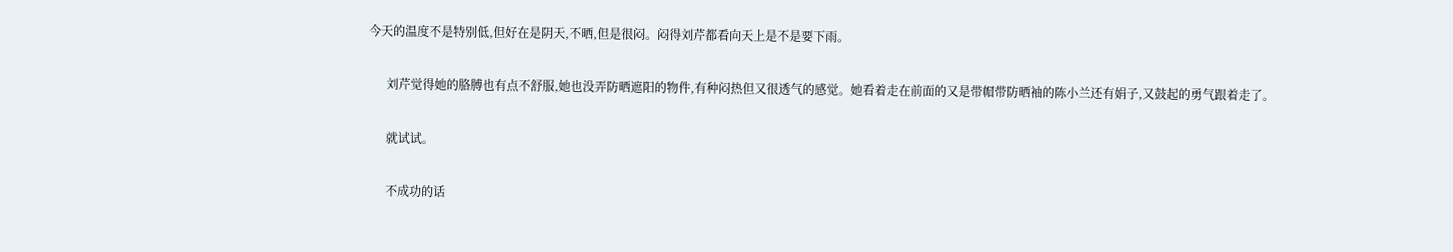今天的温度不是特别低,但好在是阴天,不晒,但是很闷。闷得刘芹都看向天上是不是要下雨。

      刘芹觉得她的胳膊也有点不舒服,她也没弄防晒遮阳的物件,有种闷热但又很透气的感觉。她看着走在前面的又是带帽带防晒袖的陈小兰还有娟子,又鼓起的勇气跟着走了。

      就试试。

      不成功的话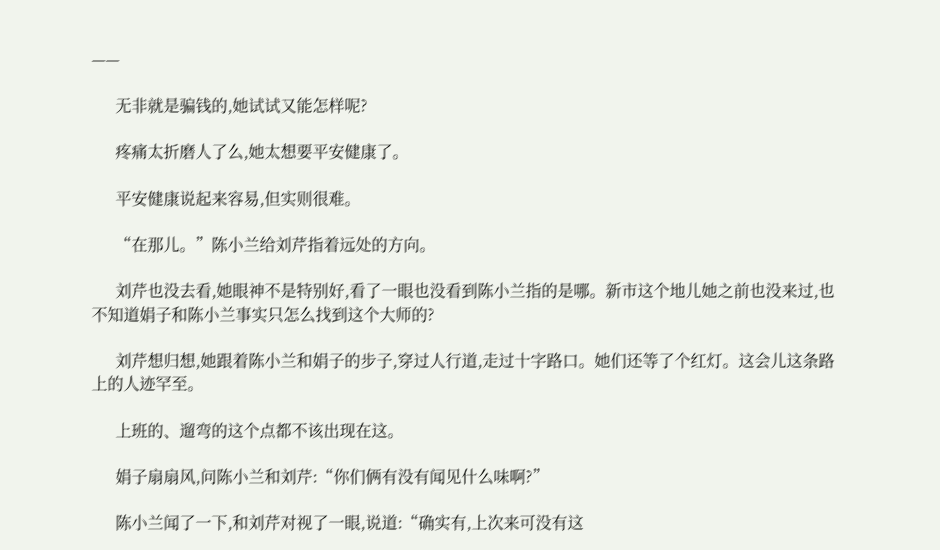——

      无非就是骗钱的,她试试又能怎样呢?

      疼痛太折磨人了么,她太想要平安健康了。

      平安健康说起来容易,但实则很难。

      “在那儿。”陈小兰给刘芹指着远处的方向。

      刘芹也没去看,她眼神不是特别好,看了一眼也没看到陈小兰指的是哪。新市这个地儿她之前也没来过,也不知道娟子和陈小兰事实只怎么找到这个大师的?

      刘芹想归想,她跟着陈小兰和娟子的步子,穿过人行道,走过十字路口。她们还等了个红灯。这会儿这条路上的人迹罕至。

      上班的、遛弯的这个点都不该出现在这。

      娟子扇扇风,问陈小兰和刘芹:“你们俩有没有闻见什么味啊?”

      陈小兰闻了一下,和刘芹对视了一眼,说道:“确实有,上次来可没有这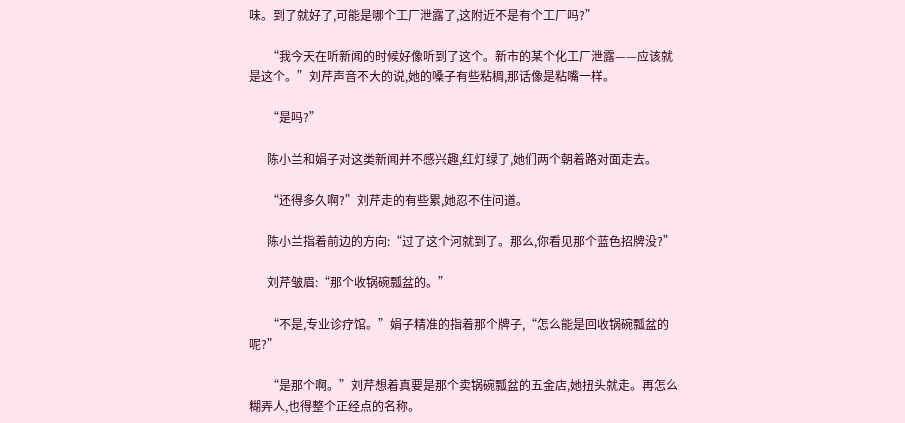味。到了就好了,可能是哪个工厂泄露了,这附近不是有个工厂吗?”

      “我今天在听新闻的时候好像听到了这个。新市的某个化工厂泄露——应该就是这个。”刘芹声音不大的说,她的嗓子有些粘稠,那话像是粘嘴一样。

      “是吗?”

      陈小兰和娟子对这类新闻并不感兴趣,红灯绿了,她们两个朝着路对面走去。

      “还得多久啊?”刘芹走的有些累,她忍不住问道。

      陈小兰指着前边的方向:“过了这个河就到了。那么,你看见那个蓝色招牌没?”

      刘芹皱眉:“那个收锅碗瓢盆的。”

      “不是,专业诊疗馆。”娟子精准的指着那个牌子,“怎么能是回收锅碗瓢盆的呢?”

      “是那个啊。”刘芹想着真要是那个卖锅碗瓢盆的五金店,她扭头就走。再怎么糊弄人,也得整个正经点的名称。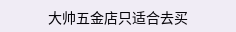大帅五金店只适合去买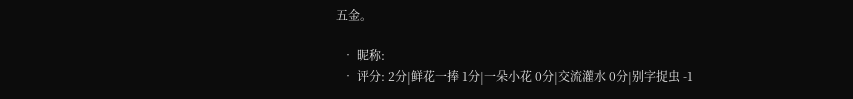五金。

  • 昵称:
  • 评分: 2分|鲜花一捧 1分|一朵小花 0分|交流灌水 0分|别字捉虫 -1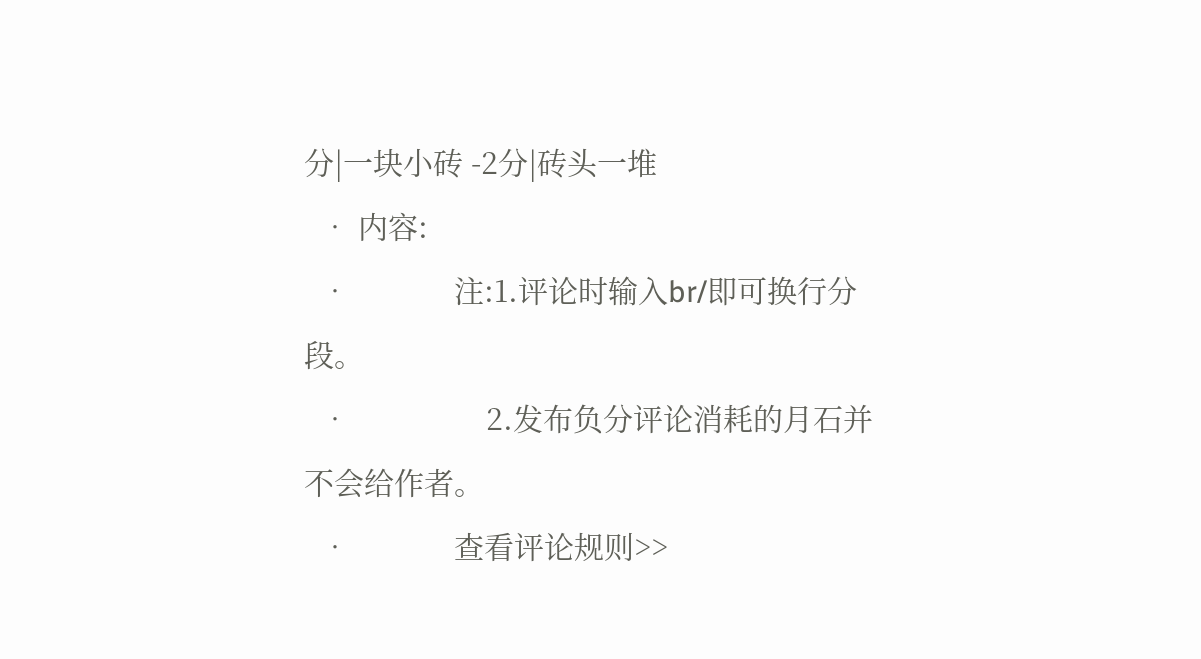分|一块小砖 -2分|砖头一堆
  • 内容:
  •             注:1.评论时输入br/即可换行分段。
  •                 2.发布负分评论消耗的月石并不会给作者。
  •             查看评论规则>>